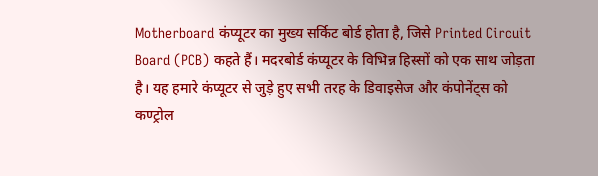Motherboard कंप्यूटर का मुख्य सर्किट बोर्ड होता है, जिसे Printed Circuit Board (PCB) कहते हैं। मदरबोर्ड कंप्यूटर के विभिन्न हिस्सों को एक साथ जोड़ता है। यह हमारे कंप्यूटर से जुड़े हुए सभी तरह के डिवाइसेज और कंपोनेंट्स को कण्ट्रोल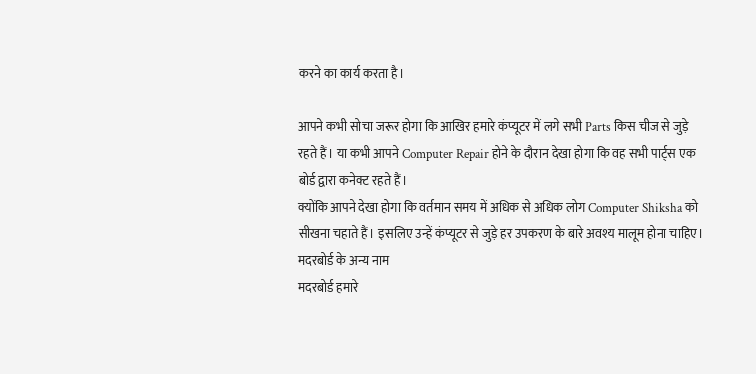करने का कार्य करता है।

आपने कभी सोचा जरूर होगा कि आखिर हमारे कंप्यूटर में लगे सभी Parts किस चीज से जुड़े रहते हैं। या कभी आपने Computer Repair होने के दौरान देखा होगा कि वह सभी पार्ट्स एक बोर्ड द्वारा कनेक्ट रहते हैं।
क्योंकि आपने देखा होगा कि वर्तमान समय में अधिक से अधिक लोग Computer Shiksha को सीखना चहाते हैं। इसलिए उन्हें कंप्यूटर से जुड़े हर उपकरण के बारे अवश्य मालूम होना चाहिए।
मदरबोर्ड के अन्य नाम
मदरबोर्ड हमारे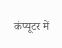कंप्यूटर में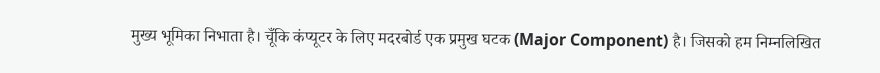मुख्य भूमिका निभाता है। चूँकि कंप्यूटर के लिए मदरबोर्ड एक प्रमुख घटक (Major Component) है। जिसको हम निम्नलिखित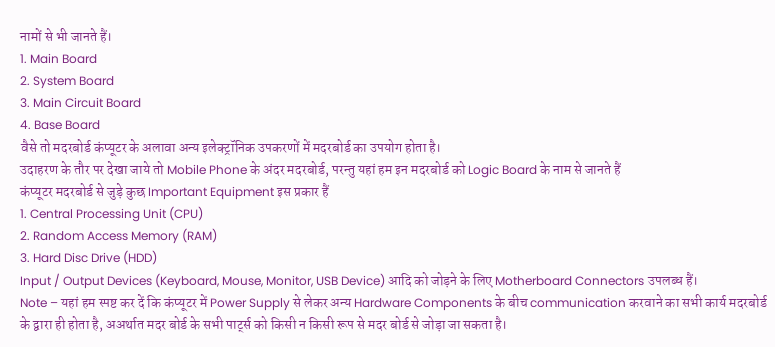नामों से भी जानते हैं।
1. Main Board
2. System Board
3. Main Circuit Board
4. Base Board
वैसे तो मदरबोर्ड कंप्यूटर के अलावा अन्य इलेक्ट्रॉनिक उपकरणों में मदरबोर्ड का उपयोग होता है।
उदाहरण के तौर पर देखा जाये तो Mobile Phone के अंदर मदरबोर्ड, परन्तु यहां हम इन मदरबोर्ड को Logic Board के नाम से जानते हैं
कंप्यूटर मदरबोर्ड से जुड़े कुछ Important Equipment इस प्रकार हैं
1. Central Processing Unit (CPU)
2. Random Access Memory (RAM)
3. Hard Disc Drive (HDD)
Input / Output Devices (Keyboard, Mouse, Monitor, USB Device) आदि को जोड़ने के लिए Motherboard Connectors उपलब्ध हैं।
Note – यहां हम स्पष्ट कर दें कि कंप्यूटर में Power Supply से लेकर अन्य Hardware Components के बीच communication करवाने का सभी कार्य मदरबोर्ड के द्वारा ही होता है, अअर्थात मदर बोर्ड के सभी पार्ट्स को किसी न किसी रूप से मदर बोर्ड से जोड़ा जा सकता है।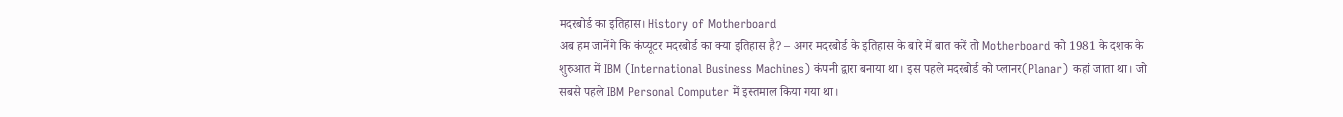मदरबोर्ड का इतिहास। History of Motherboard
अब हम जानेंगे कि कंप्यूटर मदरबोर्ड का क्या इतिहास है? – अगर मदरबोर्ड के इतिहास के बारे में बात करें तो Motherboard को 1981 के दशक के शुरुआत में IBM (International Business Machines) कंपनी द्वारा बनाया था। इस पहले मदरबोर्ड को प्लानर(Planar) कहां जाता था। जो सबसे पहले IBM Personal Computer में इस्तमाल किया गया था।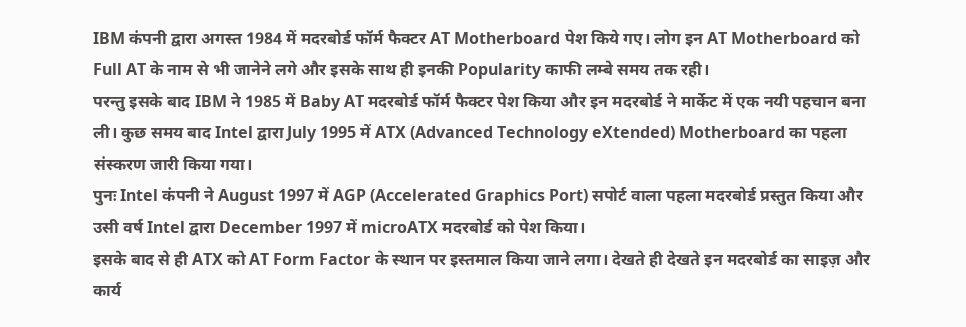IBM कंपनी द्वारा अगस्त 1984 में मदरबोर्ड फॉर्म फैक्टर AT Motherboard पेश किये गए। लोग इन AT Motherboard को Full AT के नाम से भी जानेने लगे और इसके साथ ही इनकी Popularity काफी लम्बे समय तक रही।
परन्तु इसके बाद IBM ने 1985 में Baby AT मदरबोर्ड फॉर्म फैक्टर पेश किया और इन मदरबोर्ड ने मार्केट में एक नयी पहचान बना ली। कुछ समय बाद Intel द्वारा July 1995 में ATX (Advanced Technology eXtended) Motherboard का पहला संस्करण जारी किया गया।
पुनः Intel कंपनी ने August 1997 में AGP (Accelerated Graphics Port) सपोर्ट वाला पहला मदरबोर्ड प्रस्तुत किया और उसी वर्ष Intel द्वारा December 1997 में microATX मदरबोर्ड को पेश किया।
इसके बाद से ही ATX को AT Form Factor के स्थान पर इस्तमाल किया जाने लगा। देखते ही देखते इन मदरबोर्ड का साइज़ और कार्य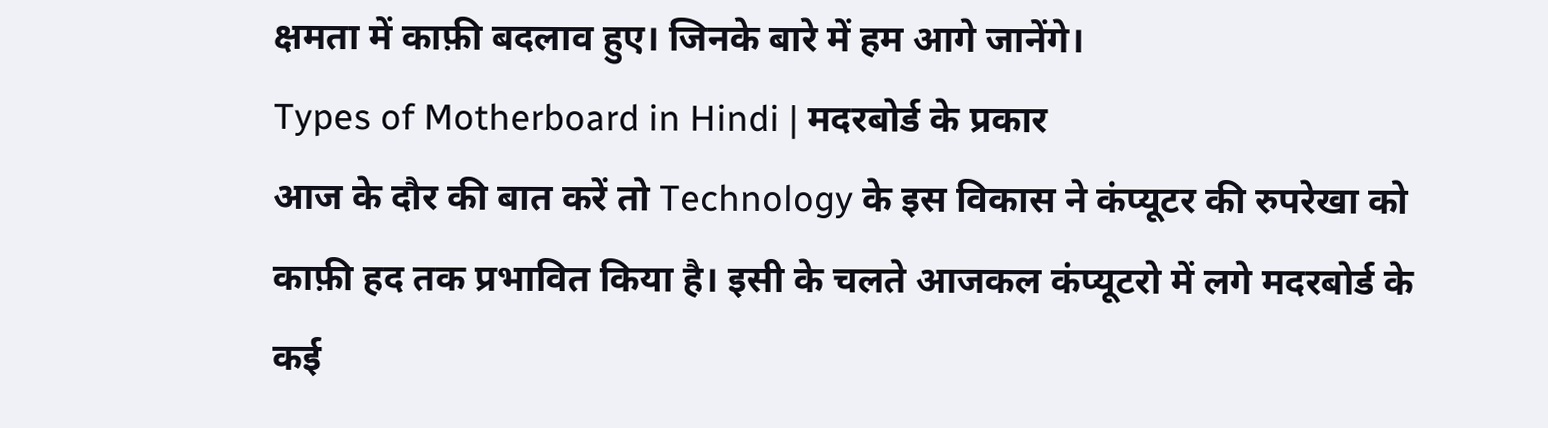क्षमता में काफ़ी बदलाव हुए। जिनके बारे में हम आगे जानेंगे।
Types of Motherboard in Hindi | मदरबोर्ड के प्रकार
आज के दौर की बात करें तो Technology के इस विकास ने कंप्यूटर की रुपरेखा को काफ़ी हद तक प्रभावित किया है। इसी के चलते आजकल कंप्यूटरो में लगे मदरबोर्ड के कई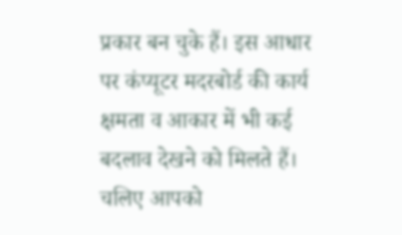प्रकार बन चुके हैं। इस आधार पर कंप्यूटर मदरबोर्ड की कार्य क्षमता व आकार में भी कई बदलाव देखने को मिलते हैं। चलिए आपको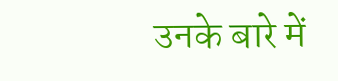उनके बारे में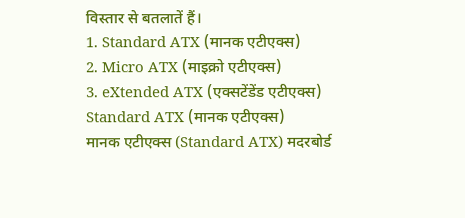विस्तार से बतलातें हैं।
1. Standard ATX (मानक एटीएक्स)
2. Micro ATX (माइक्रो एटीएक्स)
3. eXtended ATX (एक्सटेंडेंड एटीएक्स)
Standard ATX (मानक एटीएक्स)
मानक एटीएक्स (Standard ATX) मदरबोर्ड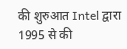की शुरुआत Intel द्वारा 1995 से की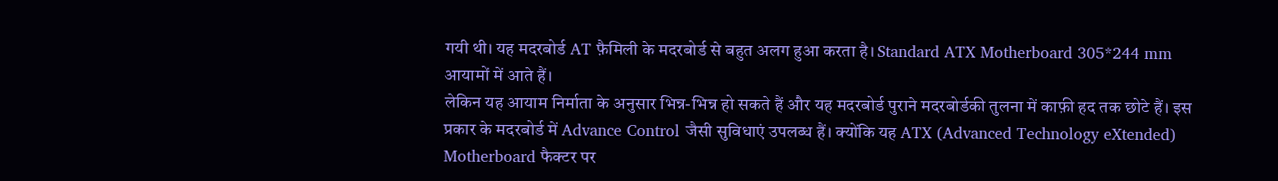गयी थी। यह मदरबोर्ड AT फ़ैमिली के मदरबोर्ड से बहुत अलग हुआ करता है। Standard ATX Motherboard 305*244 mm आयामों में आते हैं।
लेकिन यह आयाम निर्माता के अनुसार भिन्न-भिन्न हो सकते हैं और यह मदरबोर्ड पुराने मदरबोर्डकी तुलना में काफ़ी हद तक छोटे हैं। इस प्रकार के मदरबोर्ड में Advance Control जैसी सुविधाएं उपलब्ध हैं। क्योंकि यह ATX (Advanced Technology eXtended) Motherboard फैक्टर पर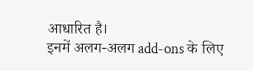आधारित है।
इनमें अलग-अलग add-ons के लिए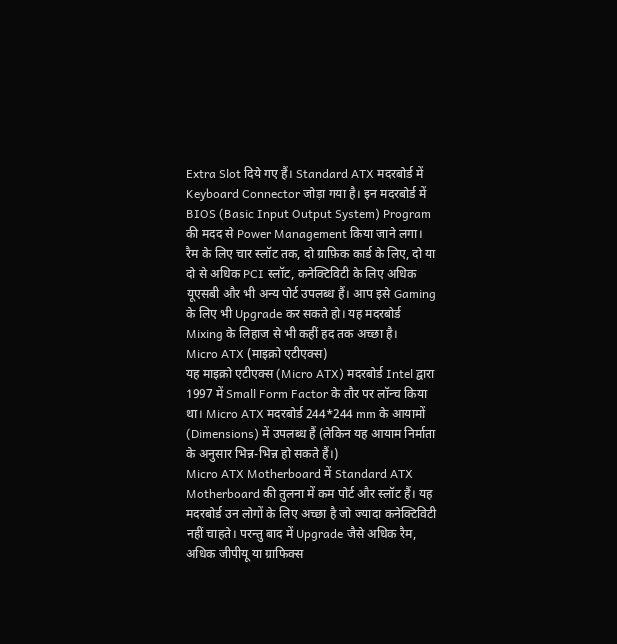Extra Slot दिये गए हैं। Standard ATX मदरबोर्ड में Keyboard Connector जोड़ा गया है। इन मदरबोर्ड में BIOS (Basic Input Output System) Program की मदद से Power Management किया जाने लगा।
रैम के लिए चार स्लॉट तक, दो ग्राफ़िक कार्ड के लिए, दो या दो से अधिक PCI स्लॉट, कनेक्टिविटी के लिए अधिक यूएसबी और भी अन्य पोर्ट उपलब्ध हैं। आप इसे Gaming के लिए भी Upgrade कर सकते हो। यह मदरबोर्ड Mixing के लिहाज से भी कहीं हद तक अच्छा है।
Micro ATX (माइक्रो एटीएक्स)
यह माइक्रो एटीएक्स (Micro ATX) मदरबोर्ड Intel द्वारा 1997 में Small Form Factor के तौर पर लॉन्च किया था। Micro ATX मदरबोर्ड 244*244 mm के आयामों (Dimensions) में उपलब्ध हैं (लेकिन यह आयाम निर्माता के अनुसार भिन्न-भिन्न हो सकते हैं।)
Micro ATX Motherboard में Standard ATX Motherboard की तुलना में कम पोर्ट और स्लॉट हैं। यह मदरबोर्ड उन लोगों के लिए अच्छा है जो ज्यादा कनेक्टिविटी
नहीं चाहते। परन्तु बाद में Upgrade जैसे अधिक रैम, अधिक जीपीयू या ग्राफिक्स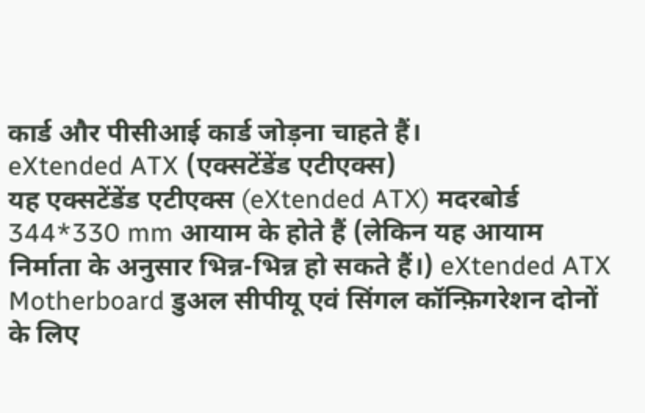कार्ड और पीसीआई कार्ड जोड़ना चाहते हैं।
eXtended ATX (एक्सटेंडेंड एटीएक्स)
यह एक्सटेंडेंड एटीएक्स (eXtended ATX) मदरबोर्ड 344*330 mm आयाम के होते हैं (लेकिन यह आयाम निर्माता के अनुसार भिन्न-भिन्न हो सकते हैं।) eXtended ATX Motherboard डुअल सीपीयू एवं सिंगल कॉन्फ़िगरेशन दोनों के लिए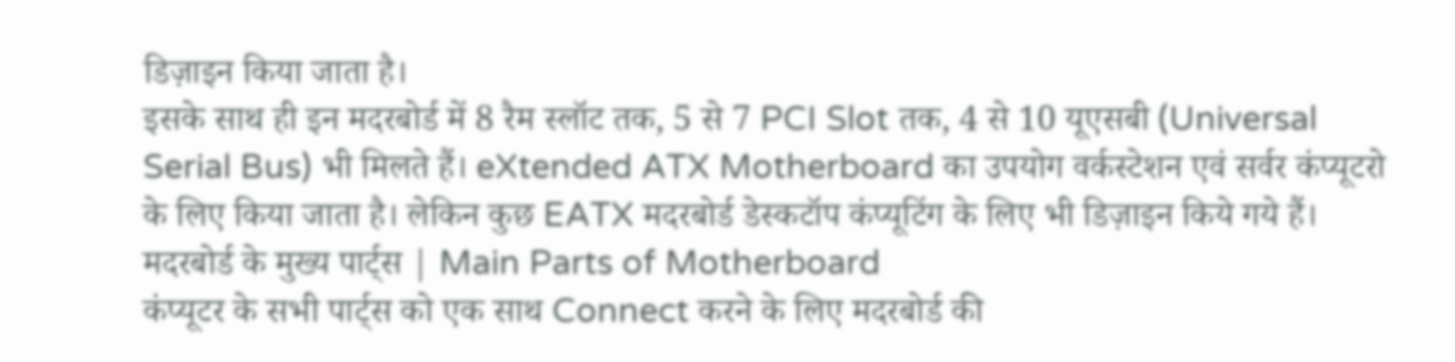डिज़ाइन किया जाता है।
इसके साथ ही इन मदरबोर्ड में 8 रैम स्लॉट तक, 5 से 7 PCI Slot तक, 4 से 10 यूएसबी (Universal Serial Bus) भी मिलते हैं। eXtended ATX Motherboard का उपयोग वर्कस्टेशन एवं सर्वर कंप्यूटरो के लिए किया जाता है। लेकिन कुछ EATX मदरबोर्ड डेस्कटॉप कंप्यूटिंग के लिए भी डिज़ाइन किये गये हैं।
मदरबोर्ड के मुख्य पार्ट्स | Main Parts of Motherboard
कंप्यूटर के सभी पार्ट्स को एक साथ Connect करने के लिए मदरबोर्ड की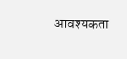आवश्यकता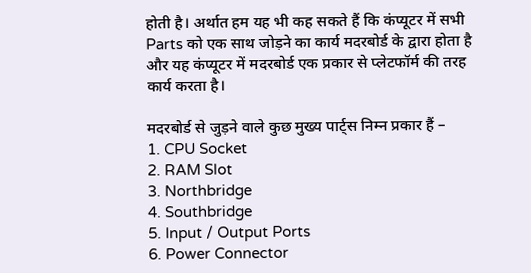होती है। अर्थात हम यह भी कह सकते हैं कि कंप्यूटर में सभी Parts को एक साथ जोड़ने का कार्य मदरबोर्ड के द्वारा होता है और यह कंप्यूटर में मदरबोर्ड एक प्रकार से प्लेटफॉर्म की तरह कार्य करता है।

मदरबोर्ड से जुड़ने वाले कुछ मुख्य पार्ट्स निम्न प्रकार हैं –
1. CPU Socket
2. RAM Slot
3. Northbridge
4. Southbridge
5. Input / Output Ports
6. Power Connector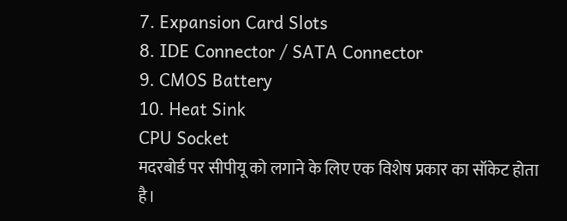7. Expansion Card Slots
8. IDE Connector / SATA Connector
9. CMOS Battery
10. Heat Sink
CPU Socket
मदरबोर्ड पर सीपीयू को लगाने के लिए एक विशेष प्रकार का सॉकेट होता है।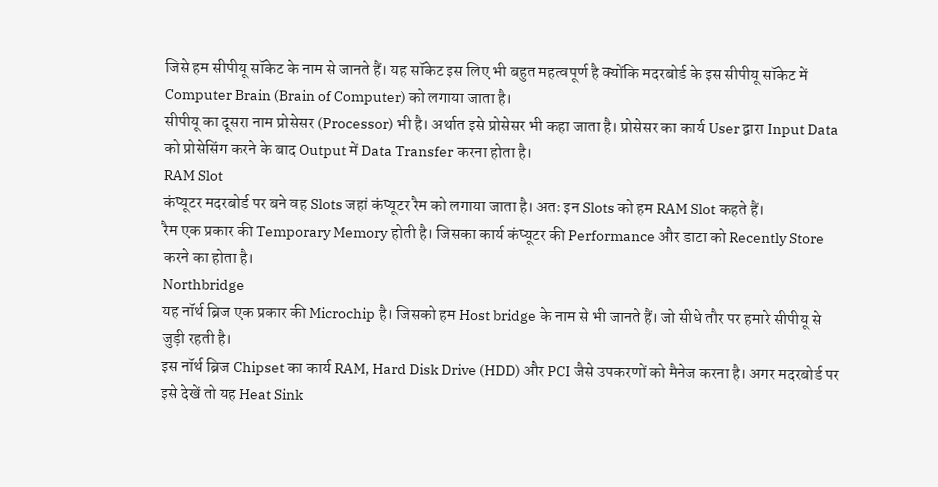जिसे हम सीपीयू सॉकेट के नाम से जानते हैं। यह सॉकेट इस लिए भी बहुत महत्वपूर्ण है क्योंकि मदरबोर्ड के इस सीपीयू सॉकेट में Computer Brain (Brain of Computer) को लगाया जाता है।
सीपीयू का दूसरा नाम प्रोसेसर (Processor) भी है। अर्थात इसे प्रोसेसर भी कहा जाता है। प्रोसेसर का कार्य User द्वारा Input Data को प्रोसेसिंग करने के बाद Output में Data Transfer करना होता है।
RAM Slot
कंप्यूटर मदरबोर्ड पर बने वह Slots जहां कंप्यूटर रैम को लगाया जाता है। अतः इन Slots को हम RAM Slot कहते हैं।
रैम एक प्रकार की Temporary Memory होती है। जिसका कार्य कंप्यूटर की Performance और डाटा को Recently Store करने का होता है।
Northbridge
यह नॉर्थ ब्रिज एक प्रकार की Microchip है। जिसको हम Host bridge के नाम से भी जानते हैं। जो सीधे तौर पर हमारे सीपीयू से जुड़ी रहती है।
इस नॉर्थ ब्रिज Chipset का कार्य RAM, Hard Disk Drive (HDD) और PCI जैसे उपकरणों को मैनेज करना है। अगर मदरबोर्ड पर इसे देखें तो यह Heat Sink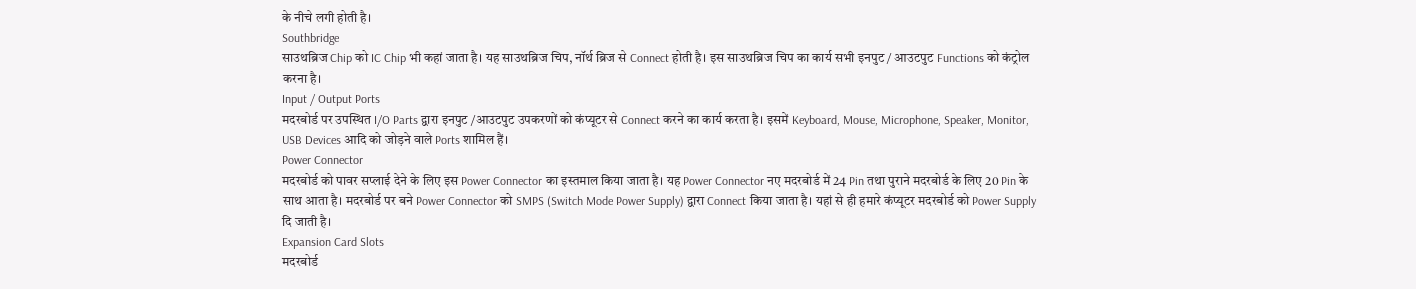के नीचे लगी होती है।
Southbridge
साउथब्रिज Chip को IC Chip भी कहां जाता है। यह साउथब्रिज चिप, नॉर्थ ब्रिज से Connect होती है। इस साउथब्रिज चिप का कार्य सभी इनपुट / आउटपुट Functions को कंट्रोल करना है।
Input / Output Ports
मदरबोर्ड पर उपस्थित I/O Parts द्वारा इनपुट /आउटपुट उपकरणों को कंप्यूटर से Connect करने का कार्य करता है। इसमें Keyboard, Mouse, Microphone, Speaker, Monitor, USB Devices आदि को जोड़ने वाले Ports शामिल हैं।
Power Connector
मदरबोर्ड को पावर सप्लाई देने के लिए इस Power Connector का इस्तमाल किया जाता है। यह Power Connector नए मदरबोर्ड में 24 Pin तथा पुराने मदरबोर्ड के लिए 20 Pin के साथ आता है। मदरबोर्ड पर बने Power Connector को SMPS (Switch Mode Power Supply) द्वारा Connect किया जाता है। यहां से ही हमारे कंप्यूटर मदरबोर्ड को Power Supply दि जाती है।
Expansion Card Slots
मदरबोर्ड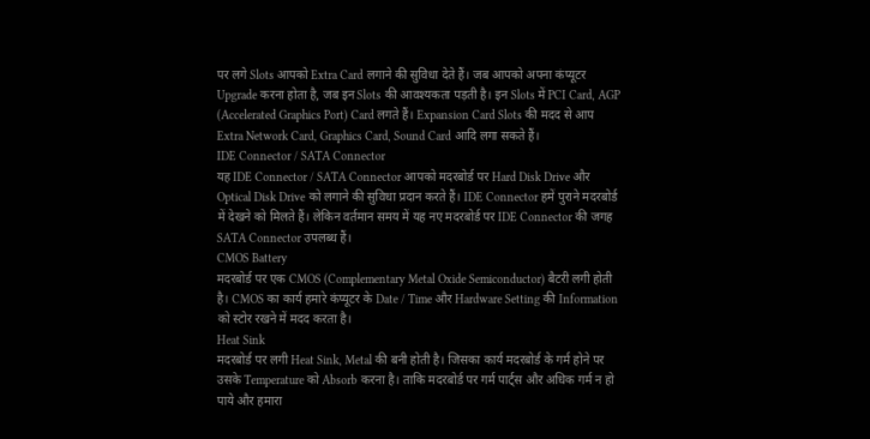पर लगे Slots आपको Extra Card लगाने की सुविधा देते हैं। जब आपको अपना कंप्यूटर Upgrade करना होता है, जब इन Slots की आवश्यकता पड़ती है। इन Slots में PCI Card, AGP (Accelerated Graphics Port) Card लगते हैं। Expansion Card Slots की मदद से आप Extra Network Card, Graphics Card, Sound Card आदि लगा सकते हैं।
IDE Connector / SATA Connector
यह IDE Connector / SATA Connector आपको मदरबोर्ड पर Hard Disk Drive और Optical Disk Drive को लगाने की सुविधा प्रदान करते हैं। IDE Connector हमें पुराने मदरबोर्ड में देखने को मिलते हैं। लेकिन वर्तमान समय में यह नए मदरबोर्ड पर IDE Connector की जगह SATA Connector उपलब्ध हैं।
CMOS Battery
मदरबोर्ड पर एक CMOS (Complementary Metal Oxide Semiconductor) बैटरी लगी होती है। CMOS का कार्य हमारे कंप्यूटर के Date / Time और Hardware Setting की Information को स्टोर रखने में मदद करता है।
Heat Sink
मदरबोर्ड पर लगी Heat Sink, Metal की बनी होती है। जिसका कार्य मदरबोर्ड के गर्म होने पर उसके Temperature को Absorb करना है। ताकि मदरबोर्ड पर गर्म पार्ट्स और अधिक गर्म न हो पाये और हमारा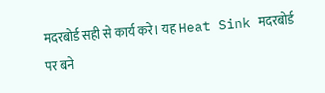मदरबोर्ड सही से कार्य करे। यह Heat Sink मदरबोर्ड पर बने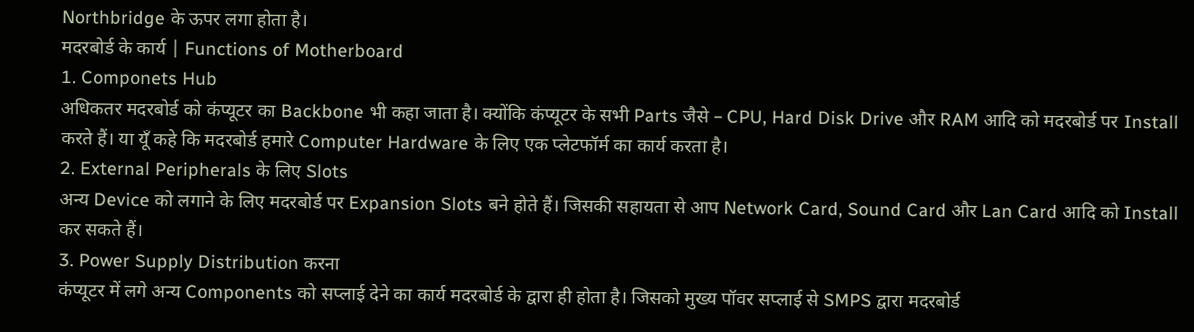Northbridge के ऊपर लगा होता है।
मदरबोर्ड के कार्य | Functions of Motherboard
1. Componets Hub
अधिकतर मदरबोर्ड को कंप्यूटर का Backbone भी कहा जाता है। क्योंकि कंप्यूटर के सभी Parts जैसे – CPU, Hard Disk Drive और RAM आदि को मदरबोर्ड पर Install करते हैं। या यूँ कहे कि मदरबोर्ड हमारे Computer Hardware के लिए एक प्लेटफॉर्म का कार्य करता है।
2. External Peripherals के लिए Slots
अन्य Device को लगाने के लिए मदरबोर्ड पर Expansion Slots बने होते हैं। जिसकी सहायता से आप Network Card, Sound Card और Lan Card आदि को Install कर सकते हैं।
3. Power Supply Distribution करना
कंप्यूटर में लगे अन्य Components को सप्लाई देने का कार्य मदरबोर्ड के द्वारा ही होता है। जिसको मुख्य पॉवर सप्लाई से SMPS द्वारा मदरबोर्ड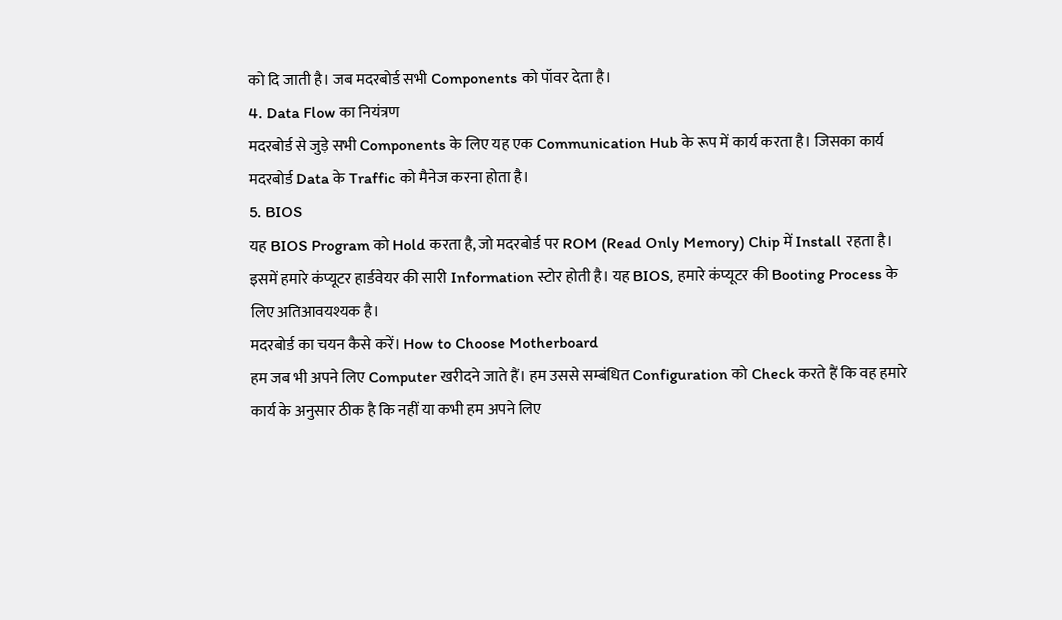को दि जाती है। जब मदरबोर्ड सभी Components को पॉवर देता है।
4. Data Flow का नियंत्रण
मदरबोर्ड से जुड़े सभी Components के लिए यह एक Communication Hub के रूप में कार्य करता है। जिसका कार्य मदरबोर्ड Data के Traffic को मैनेज करना होता है।
5. BIOS
यह BIOS Program को Hold करता है, जो मदरबोर्ड पर ROM (Read Only Memory) Chip में Install रहता है। इसमें हमारे कंप्यूटर हार्डवेयर की सारी Information स्टोर होती है। यह BIOS, हमारे कंप्यूटर की Booting Process के लिए अतिआवयश्यक है।
मदरबोर्ड का चयन कैसे करें। How to Choose Motherboard
हम जब भी अपने लिए Computer खरीदने जाते हैं। हम उससे सम्बंधित Configuration को Check करते हैं कि वह हमारे कार्य के अनुसार ठीक है कि नहीं या कभी हम अपने लिए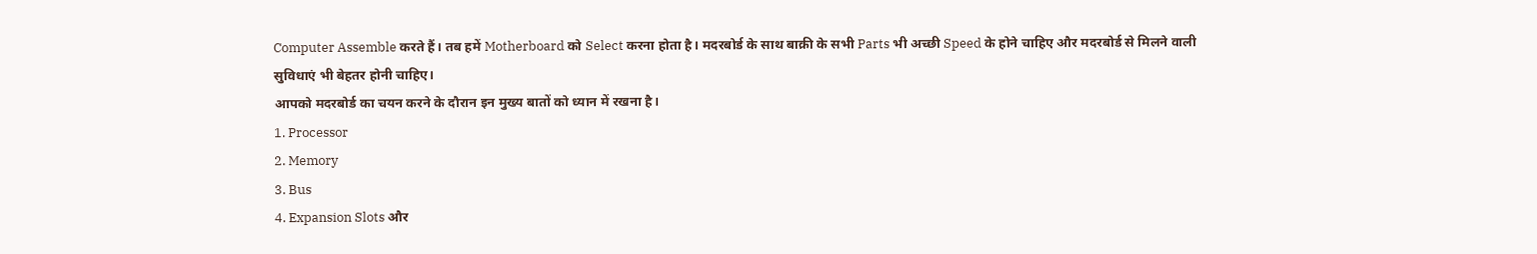Computer Assemble करते हैं। तब हमें Motherboard को Select करना होता है। मदरबोर्ड के साथ बाक़ी के सभी Parts भी अच्छी Speed के होने चाहिए और मदरबोर्ड से मिलने वाली सुविधाएं भी बेहतर होनी चाहिए।
आपको मदरबोर्ड का चयन करने के दौरान इन मुख्य बातों को ध्यान में रखना है।
1. Processor
2. Memory
3. Bus
4. Expansion Slots और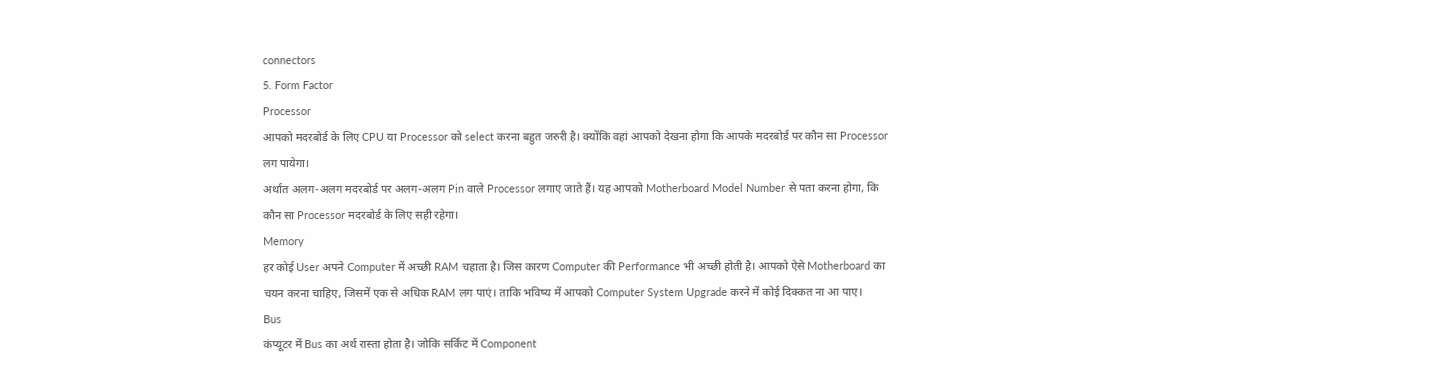connectors
5. Form Factor
Processor
आपको मदरबोर्ड के लिए CPU या Processor को select करना बहुत जरुरी है। क्योंकि वहां आपको देखना होगा कि आपके मदरबोर्ड पर कौन सा Processor लग पायेगा।
अर्थात अलग-अलग मदरबोर्ड पर अलग-अलग Pin वाले Processor लगाए जाते हैं। यह आपको Motherboard Model Number से पता करना होगा, कि कौन सा Processor मदरबोर्ड के लिए सही रहेगा।
Memory
हर कोई User अपने Computer में अच्छी RAM चहाता है। जिस कारण Computer की Performance भी अच्छी होती है। आपको ऐसे Motherboard का चयन करना चाहिए, जिसमें एक से अधिक RAM लग पाएं। ताकि भविष्य में आपको Computer System Upgrade करने में कोई दिक्कत ना आ पाए।
Bus
कंप्यूटर में Bus का अर्थ रास्ता होता है। जोकि सर्किट में Component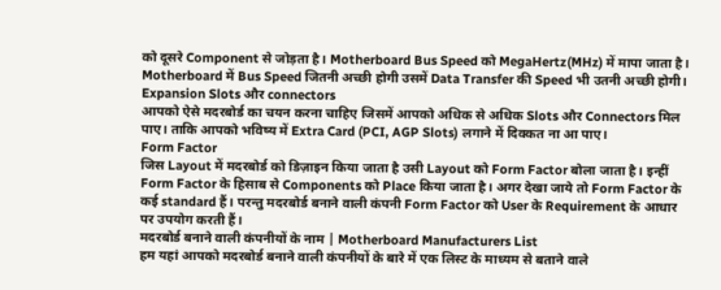को दूसरे Component से जोड़ता है। Motherboard Bus Speed को MegaHertz(MHz) में मापा जाता है। Motherboard में Bus Speed जितनी अच्छी होगी उसमें Data Transfer की Speed भी उतनी अच्छी होगी।
Expansion Slots और connectors
आपको ऐसे मदरबोर्ड का चयन करना चाहिए जिसमें आपको अधिक से अधिक Slots और Connectors मिल पाए। ताकि आपको भविष्य में Extra Card (PCI, AGP Slots) लगाने में दिक्कत ना आ पाए।
Form Factor
जिस Layout में मदरबोर्ड को डिज़ाइन किया जाता है उसी Layout को Form Factor बोला जाता है। इन्हीं Form Factor के हिसाब से Components को Place किया जाता है। अगर देखा जाये तो Form Factor के कई standard हैं। परन्तु मदरबोर्ड बनाने वाली कंपनी Form Factor को User के Requirement के आधार पर उपयोग करती हैं।
मदरबोर्ड बनाने वाली कंपनीयों के नाम | Motherboard Manufacturers List
हम यहां आपको मदरबोर्ड बनाने वाली कंपनीयों के बारे में एक लिस्ट के माध्यम से बताने वाले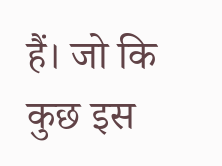हैं। जो कि कुछ इस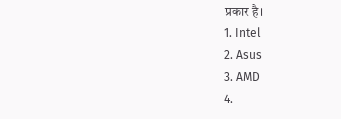प्रकार है।
1. Intel
2. Asus
3. AMD
4.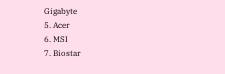Gigabyte
5. Acer
6. MSI
7. Biostar